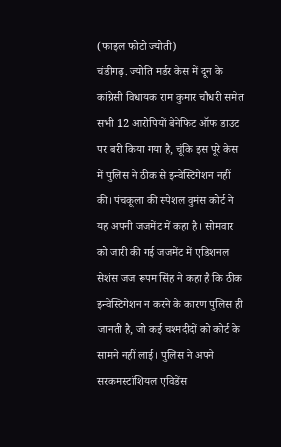(फाइल फोटो ज्योती)
चंडीगढ़. ज्योति मर्डर केस में दून के कांग्रेसी विधायक राम कुमार चौधरी समेत सभी 12 आरोपियों बेनेफिट ऑफ डाउट पर बरी किया गया है, चूंकि इस पूरे केस में पुलिस ने ठीक से इन्वेस्टिगेशन नहीं की। पंचकूला की स्पेशल वुमंस कोर्ट ने यह अपनी जजमेंट में कहा है। सोमवार को जारी की गई जजमेंट में एडिशनल सेशंस जज रूपम सिंह ने कहा है कि ठीक इन्वेस्टिगेशन न करने के कारण पुलिस ही जानती है, जो कई चश्मदीदों को कोर्ट के सामने नहीं लाई। पुलिस ने अपने सरकमस्टांशियल एविडेंस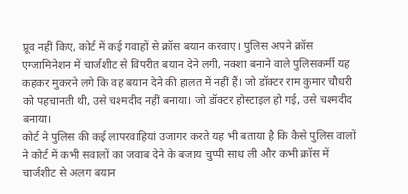प्रूव नहीं किए, कोर्ट में कई गवाहों से क्रॉस बयान करवाए। पुलिस अपने क्रॉस एग्जामिनेशन में चार्जशीट से विपरीत बयान देने लगी, नक्शा बनाने वाले पुलिसकर्मी यह कहकर मुकरने लगे कि वह बयान देने की हालत में नहीं हैं। जो डॉक्टर राम कुमार चौधरी को पहचानती थी, उसे चश्मदीद नहीं बनाया। जो डॉक्टर होस्टाइल हो गई, उसे चश्मदीद बनाया।
कोर्ट ने पुलिस की कई लापरवाहियां उजागर करते यह भी बताया है कि कैसे पुलिस वालों ने कोर्ट में कभी सवालों का जवाब देने के बजाय चुप्पी साध ली और कभी क्रॉस में चार्जशीट से अलग बयान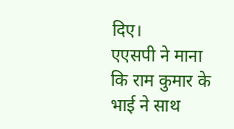दिए।
एएसपी ने माना कि राम कुमार के भाई ने साथ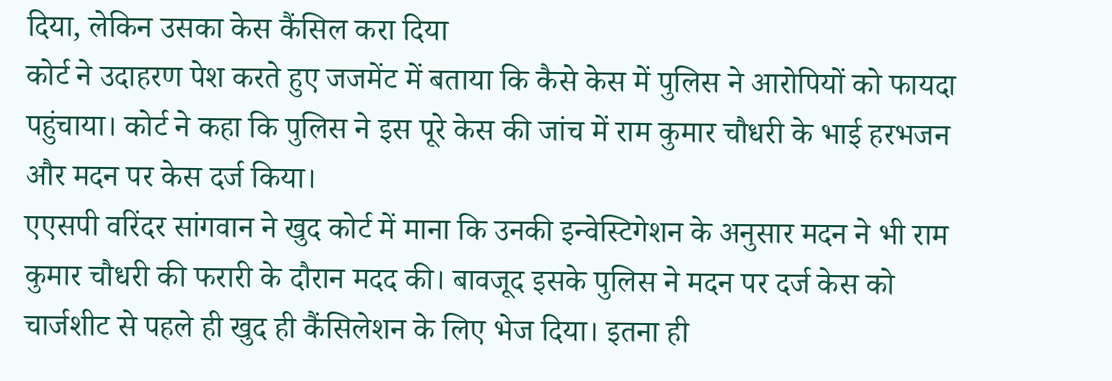दिया, लेकिन उसका केस कैंसिल करा दिया
कोर्ट ने उदाहरण पेश करते हुए जजमेंट में बताया कि कैसे केस में पुलिस ने आरोपियों को फायदा पहुंचाया। कोर्ट ने कहा कि पुलिस ने इस पूरे केस की जांच में राम कुमार चौधरी के भाई हरभजन और मदन पर केस दर्ज किया।
एएसपी वरिंदर सांगवान ने खुद कोर्ट में माना कि उनकी इन्वेस्टिगेशन के अनुसार मदन ने भी राम कुमार चौधरी की फरारी के दौरान मदद की। बावजूद इसके पुलिस ने मदन पर दर्ज केस को चार्जशीट से पहले ही खुद ही कैंसिलेशन के लिए भेज दिया। इतना ही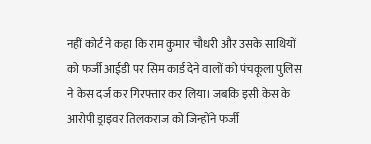नहीं कोर्ट ने कहा कि राम कुमार चौधरी और उसके साथियों को फर्जी आईडी पर सिम कार्ड देने वालों को पंचकूला पुलिस ने केस दर्ज कर गिरफ्तार कर लिया। जबकि इसी केस के आरोपी ड्राइवर तिलकराज को जिन्होंने फर्जी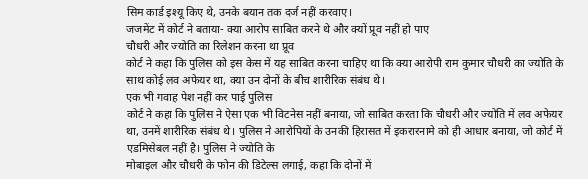सिम कार्ड इश्यू किए थे, उनके बयान तक दर्ज नहीं करवाए।
जजमेंट में कोर्ट ने बताया- क्या आरोप साबित करने थे और क्यों प्रूव नहीं हो पाए
चौधरी और ज्योति का रिलेशन करना था प्रूव
कोर्ट ने कहा कि पुलिस को इस केस में यह साबित करना चाहिए था कि क्या आरोपी राम कुमार चौधरी का ज्योति के साथ कोई लव अफेयर था, क्या उन दोनों के बीच शारीरिक संबंध थे।
एक भी गवाह पेश नहीं कर पाई पुलिस
कोर्ट ने कहा कि पुलिस ने ऐसा एक भी विटनेस नहीं बनाया, जो साबित करता कि चौधरी और ज्योति में लव अफेयर था, उनमें शारीरिक संबंध थे। पुलिस ने आरोपियों के उनकी हिरासत में इकरारनामे को ही आधार बनाया, जो कोर्ट में एडमिसेबल नहीं है। पुलिस ने ज्योति के
मोबाइल और चौधरी के फोन की डिटेल्स लगाई, कहा कि दोनों में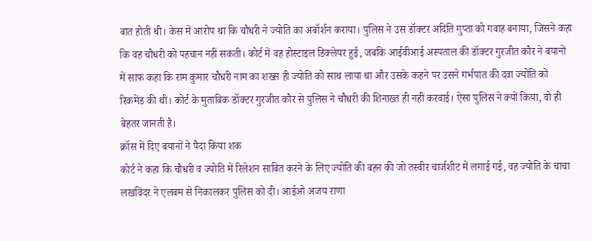बात होती थी। केस में आरोप था कि चौधरी ने ज्योति का अबॉर्शन कराया। पुलिस ने उस डॉक्टर अदिति गुप्ता को गवाह बनाया, जिसने कहा कि वह चौधरी को पहचान नहीं सकती। कोर्ट में वह होस्टाइल डिक्लेयर हुई, जबकि आईवीआई अस्पताल की डॉक्टर गुरजीत कौर ने बयानों में साफ कहा कि राम कुमार चौधरी नाम का शख्स ही ज्योति को साथ लाया था और उसके कहने पर उसने गर्भपात की दवा ज्योति को रिकमेंड की थी। कोर्ट के मुताबिक डॉक्टर गुरजीत कौर से पुलिस ने चौधरी की शिनाख्त ही नहीं करवाई। ऐसा पुलिस ने क्यों किया, वो ही बेहतर जानती है।
क्रॉस में दिए बयानों ने पैदा किया शक
कोर्ट ने कहा कि चौधरी व ज्योति में रिलेशन साबित करने के लिए ज्योति की बहन की जो तस्वीर चार्जशीट में लगाई गई, वह ज्योति के चाचा लखविंदर ने एलबम से निकालकर पुलिस को दी। आईओ अजय राणा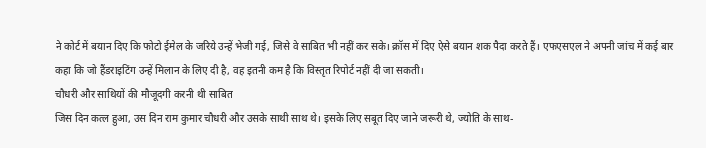ने कोर्ट में बयान दिए कि फोटो ईमेल के जरिये उन्हें भेजी गई, जिसे वे साबित भी नहीं कर सके। क्रॉस में दिए ऐसे बयान शक पैदा करते हैं। एफएसएल ने अपनी जांच में कई बार कहा कि जो हैंडराइटिंग उन्हें मिलान के लिए दी है, वह इतनी कम है कि विस्तृत रिपोर्ट नहीं दी जा सकती।
चौधरी और साथियों की मौजूदगी करनी थी साबित
जिस दिन कत्ल हुआ, उस दिन राम कुमार चौधरी और उसके साथी साथ थे। इसके लिए सबूत दिए जाने जरूरी थे, ज्योति के साथ-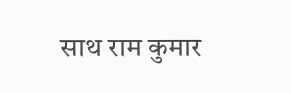साथ राम कुमार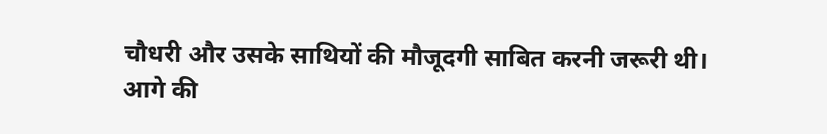चौधरी और उसके साथियों की मौजूदगी साबित करनी जरूरी थी।
आगे की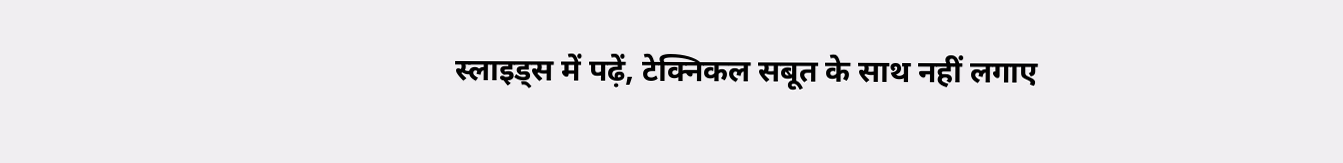स्लाइड्स में पढ़ें, टेक्निकल सबूत के साथ नहीं लगाए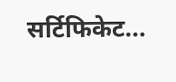सर्टिफिकेट...